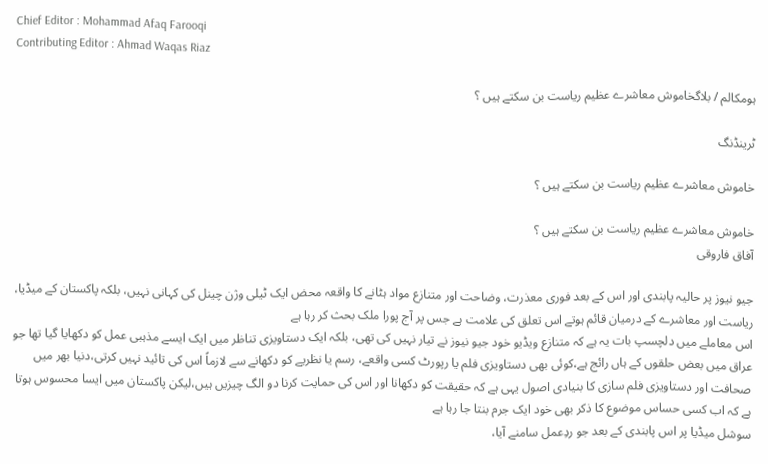Chief Editor : Mohammad Afaq Farooqi
Contributing Editor : Ahmad Waqas Riaz

ہومکالم / بلاگخاموش معاشرے عظیم ریاست بن سکتے ہیں ؟

ٹرینڈنگ

خاموش معاشرے عظیم ریاست بن سکتے ہیں ؟

خاموش معاشرے عظیم ریاست بن سکتے ہیں ؟
آفاق فاروقی

جیو نیوز پر حالیہ پابندی اور اس کے بعد فوری معذرت، وضاحت اور متنازع مواد ہٹانے کا واقعہ محض ایک ٹیلی وژن چینل کی کہانی نہیں، بلکہ پاکستان کے میڈیا، ریاست اور معاشرے کے درمیان قائم ہوتے اس تعلق کی علامت ہے جس پر آج پورا ملک بحث کر رہا ہے
اس معاملے میں دلچسپ بات یہ ہے کہ متنازع ویڈیو خود جیو نیوز نے تیار نہیں کی تھی، بلکہ ایک دستاویزی تناظر میں ایک ایسے مذہبی عمل کو دکھایا گیا تھا جو عراق میں بعض حلقوں کے ہاں رائج ہے،کوئی بھی دستاویزی فلم یا رپورٹ کسی واقعے، رسم یا نظریے کو دکھانے سے لازماً اس کی تائید نہیں کرتی،دنیا بھر میں صحافت اور دستاویزی فلم سازی کا بنیادی اصول یہی ہے کہ حقیقت کو دکھانا اور اس کی حمایت کرنا دو الگ چیزیں ہیں،لیکن پاکستان میں ایسا محسوس ہوتا ہے کہ اب کسی حساس موضوع کا ذکر بھی خود ایک جرم بنتا جا رہا ہے
سوشل میڈیا پر اس پابندی کے بعد جو ردِعمل سامنے آیا،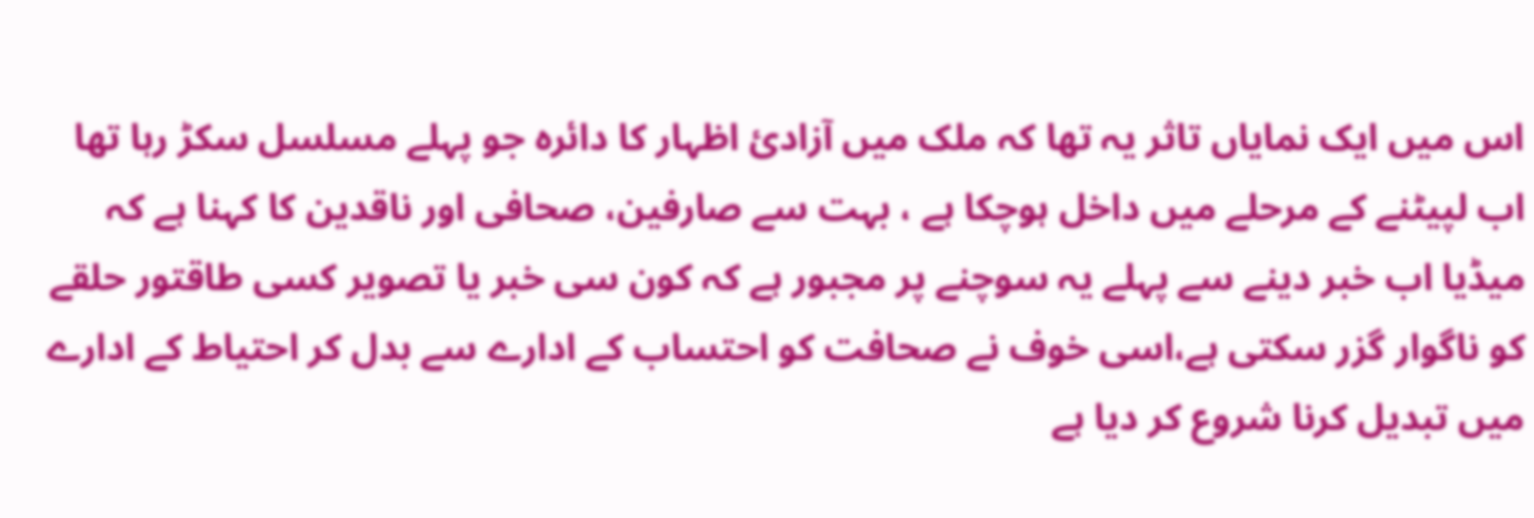اس میں ایک نمایاں تاثر یہ تھا کہ ملک میں آزادیٔ اظہار کا دائرہ جو پہلے مسلسل سکڑ رہا تھا اب لپیٹنے کے مرحلے میں داخل ہوچکا ہے ، بہت سے صارفین، صحافی اور ناقدین کا کہنا ہے کہ میڈیا اب خبر دینے سے پہلے یہ سوچنے پر مجبور ہے کہ کون سی خبر یا تصویر کسی طاقتور حلقے کو ناگوار گزر سکتی ہے،اسی خوف نے صحافت کو احتساب کے ادارے سے بدل کر احتیاط کے ادارے میں تبدیل کرنا شروع کر دیا ہے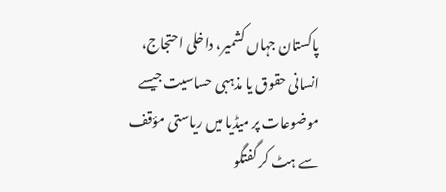پاکستان جہاں کشمیر، داخلی احتجاج، انسانی حقوق یا مذہبی حساسیت جیسے موضوعات پر میڈیا میں ریاستی مؤقف سے ہٹ کر گفتگو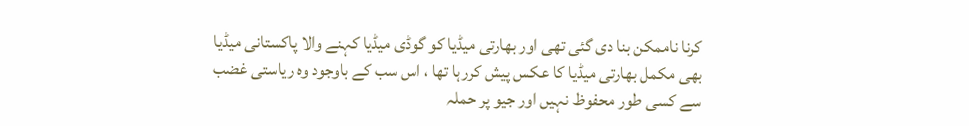کرنا ناممکن بنا دی گئی تھی اور بھارتی میڈیا کو گوڈی میڈیا کہنے والا پاکستانی میڈیا بھی مکمل بھارتی میڈیا کا عکس پیش کررہا تھا ، اس سب کے باوجود وہ ریاستی غضب سے کسی طور محفوظ نہیں اور جیو پر حملہ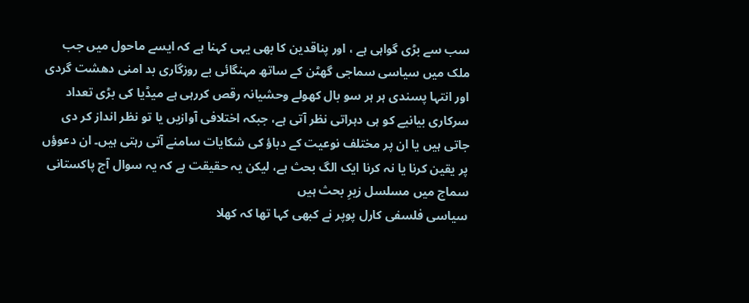سب سے بڑی گواہی ہے ، اور پناقدین کا بھی یہی کہنا ہے کہ ایسے ماحول میں جب ملک میں سیاسی سماجی گھٹن کے ساتھ مہنگائی بے روزگاری بد امنی دھشت گردی اور انتہا پسندی ہر ہر سو بال کھولے وحشیانہ رقص کررہی ہے میڈیا کی بڑی تعداد سرکاری بیانیے کو ہی دہراتی نظر آتی ہے، جبکہ اختلافی آوازیں یا تو نظر انداز کر دی جاتی ہیں یا ان پر مختلف نوعیت کے دباؤ کی شکایات سامنے آتی رہتی ہیں۔ ان دعوؤں پر یقین کرنا یا نہ کرنا ایک الگ بحث ہے، لیکن یہ حقیقت ہے کہ یہ سوال آج پاکستانی سماج میں مسلسل زیرِ بحث ہیں
سیاسی فلسفی کارل پوپر نے کبھی کہا تھا کہ کھلا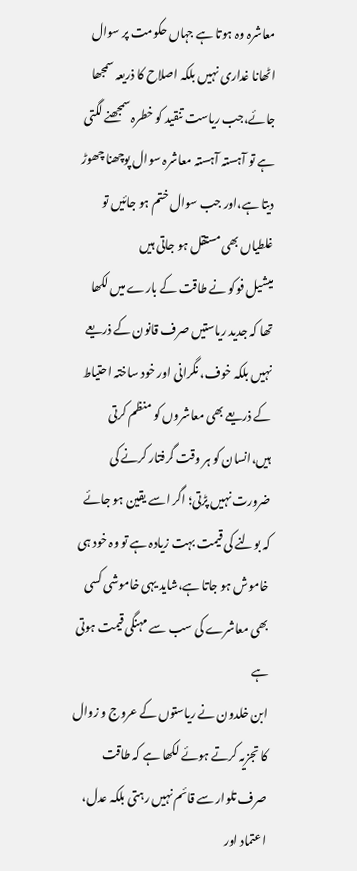معاشرہ وہ ہوتا ہے جہاں حکومت پر سوال اٹھانا غداری نہیں بلکہ اصلاح کا ذریعہ سمجھا جائے،جب ریاست تنقید کو خطرہ سمجھنے لگتی ہے تو آہستہ آہستہ معاشرہ سوال پوچھنا چھوڑ دیتا ہے،اور جب سوال ختم ہو جائیں تو غلطیاں بھی مستقل ہو جاتی ہیں
میشیل فوکو نے طاقت کے بارے میں لکھا تھا کہ جدید ریاستیں صرف قانون کے ذریعے نہیں بلکہ خوف، نگرانی اور خود ساختہ احتیاط کے ذریعے بھی معاشروں کو منظم کرتی ہیں،انسان کو ہر وقت گرفتار کرنے کی ضرورت نہیں پڑتی؛ اگر اسے یقین ہو جائے کہ بولنے کی قیمت بہت زیادہ ہے تو وہ خود ہی خاموش ہو جاتا ہے،شاید یہی خاموشی کسی بھی معاشرے کی سب سے مہنگی قیمت ہوتی ہے
ابن خلدون نے ریاستوں کے عروج و زوال کا تجزیہ کرتے ہوئے لکھا ہے کہ طاقت صرف تلوار سے قائم نہیں رہتی بلکہ عدل، اعتماد اور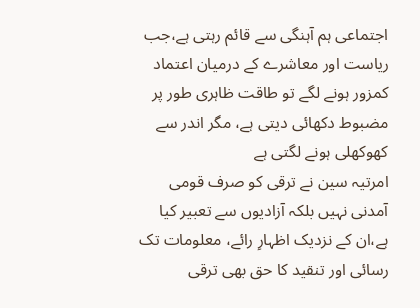اجتماعی ہم آہنگی سے قائم رہتی ہے،جب ریاست اور معاشرے کے درمیان اعتماد کمزور ہونے لگے تو طاقت ظاہری طور پر مضبوط دکھائی دیتی ہے، مگر اندر سے کھوکھلی ہونے لگتی ہے
امرتیہ سین نے ترقی کو صرف قومی آمدنی نہیں بلکہ آزادیوں سے تعبیر کیا ہے،ان کے نزدیک اظہارِ رائے، معلومات تک رسائی اور تنقید کا حق بھی ترقی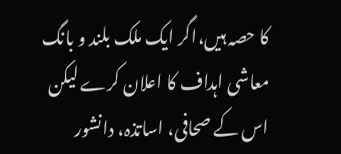کا حصہ ہیں،اگر ایک ملک بلند و بانگ معاشی اہداف کا اعلان کرے لیکن اس کے صحافی، اساتذہ، دانشور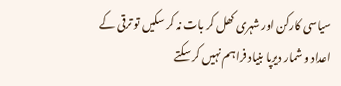سیاسی کارکن اور شہری کھل کر بات نہ کر سکیں تو ترقی کے اعداد و شمار دیرپا بنیاد فراہم نہیں کر سکتے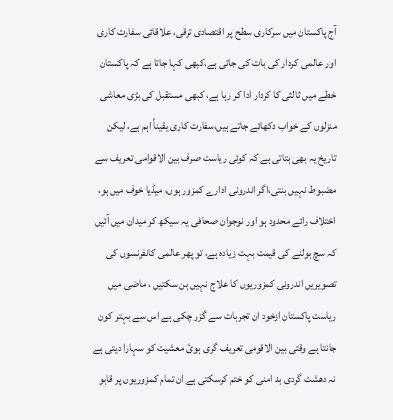آج پاکستان میں سرکاری سطح پر اقتصادی ترقی، علاقائی سفارت کاری اور عالمی کردار کی بات کی جاتی ہے،کبھی کہا جاتا ہے کہ پاکستان خطے میں ثالثی کا کردار ادا کر رہا ہے، کبھی مستقبل کی بڑی معاشی منزلوں کے خواب دکھائے جاتے ہیں،سفارت کاری یقیناً اہم ہے، لیکن تاریخ یہ بھی بتاتی ہے کہ کوئی ریاست صرف بین الاقوامی تعریف سے مضبوط نہیں بنتی،اگر اندرونی ادارے کمزور ہوں، میڈیا خوف میں ہو، اختلاف رائے محدود ہو اور نوجوان صحافی یہ سیکھ کر میدان میں آئیں کہ سچ بولنے کی قیمت بہت زیادہ ہے، تو پھر عالمی کانفرنسوں کی تصویریں اندرونی کمزوریوں کا علاج نہیں بن سکتیں ، ماضی میں ریاست پاکستان ازخود ان تجربات سے گزر چکی ہے اس سے بہتر کون جانتا ہے وقتی بین الاقومی تعریف گری ہوئ معشیت کو سہارا دیتی ہے نہ دھشت گردی بد امنی کو ختم کرسکتی ہے ان تمام کمزوریوں پر قابو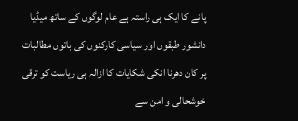پانے کا ایک ہی راستہ ہے عام لوگوں کے ساتھ میڈیا دانشور طبقوں اور سیاسی کارکنوں کی باتوں مطالبات پر کان دھرنا انکی شکایات کا ازالہ ہی ریاست کو ترقی خوشحالی و امن سے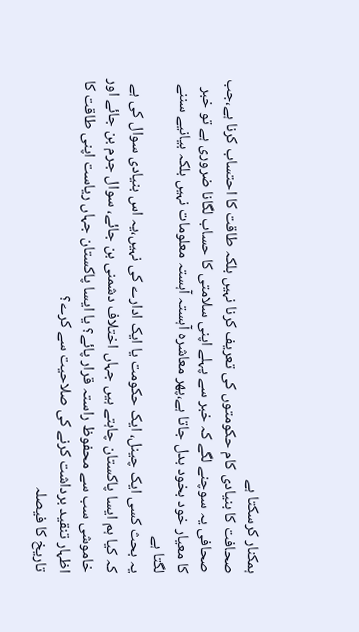ہمکنار کرسکتا ہے
صحافت کا بنیادی کام حکومتوں کی تعریف کرنا نہیں بلکہ طاقت کا احتساب کرنا ہے،جب صحافی یہ سوچنے لگے کہ خبر سے پہلے اپنی سلامتی کا حساب لگانا ضروری ہے تو خبر کا معیار خود بخود بدل جاتا ہے،پھر معاشرہ آہستہ آہستہ معلومات نہیں بلکہ بیانیے سننے لگتا ہے
یہ بحث کسی ایک چینل، ایک حکومت یا ایک ادارے کی نہیں،یہ اس بنیادی سوال کی ہے کہ کیا ہم ایسا پاکستان چاہتے ہیں جہاں اختلاف دشمنی بن جائے، سوال جرم بن جائے اور خاموشی سب سے محفوظ راستہ قرار پائے؟ یا ایسا پاکستان جہاں ریاست اپنی طاقت کا اظہار تنقید برداشت کرنے کی صلاحیت سے کرے؟
تاریخ کا فیصلہ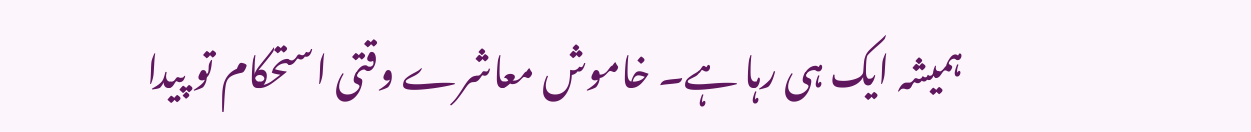ہمیشہ ایک ہی رہا ہے۔ خاموش معاشرے وقتی استحکام تو پیدا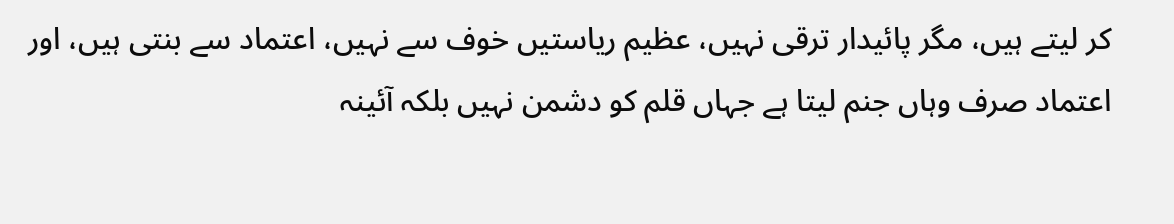کر لیتے ہیں، مگر پائیدار ترقی نہیں، عظیم ریاستیں خوف سے نہیں، اعتماد سے بنتی ہیں، اور اعتماد صرف وہاں جنم لیتا ہے جہاں قلم کو دشمن نہیں بلکہ آئینہ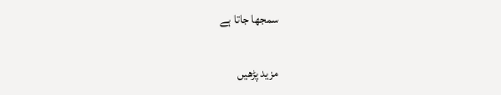سمجھا جاتا ہے

مزید پڑھیں